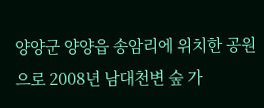양양군 양양읍 송암리에 위치한 공원으로 2008년 남대천변 숲 가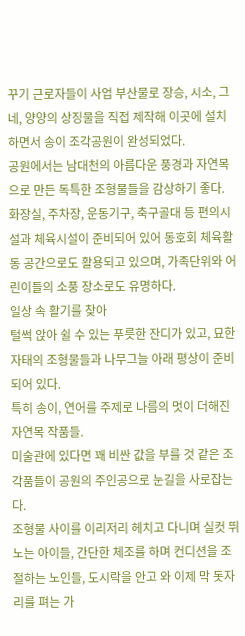꾸기 근로자들이 사업 부산물로 장승, 시소, 그네, 양양의 상징물을 직접 제작해 이곳에 설치하면서 송이 조각공원이 완성되었다.
공원에서는 남대천의 아름다운 풍경과 자연목으로 만든 독특한 조형물들을 감상하기 좋다. 화장실, 주차장, 운동기구, 축구골대 등 편의시설과 체육시설이 준비되어 있어 동호회 체육활동 공간으로도 활용되고 있으며, 가족단위와 어린이들의 소풍 장소로도 유명하다.
일상 속 활기를 찾아
털썩 앉아 쉴 수 있는 푸릇한 잔디가 있고, 묘한 자태의 조형물들과 나무그늘 아래 평상이 준비되어 있다.
특히 송이, 연어를 주제로 나름의 멋이 더해진 자연목 작품들.
미술관에 있다면 꽤 비싼 값을 부를 것 같은 조각품들이 공원의 주인공으로 눈길을 사로잡는다.
조형물 사이를 이리저리 헤치고 다니며 실컷 뛰노는 아이들, 간단한 체조를 하며 컨디션을 조절하는 노인들, 도시락을 안고 와 이제 막 돗자리를 펴는 가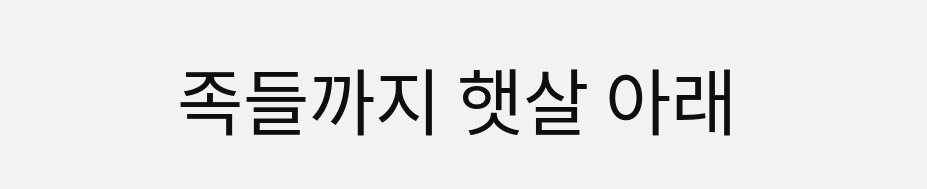족들까지 햇살 아래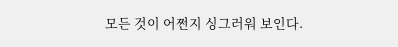모든 것이 어쩐지 싱그러워 보인다.